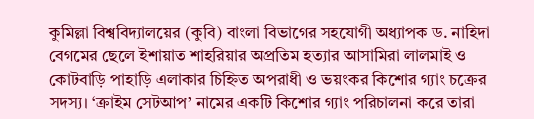কুমিল্লা বিশ্ববিদ্যালয়ের (কুবি) বাংলা বিভাগের সহযোগী অধ্যাপক ড. নাহিদা বেগমের ছেলে ইশায়াত শাহরিয়ার অপ্রতিম হত্যার আসামিরা লালমাই ও কোটবাড়ি পাহাড়ি এলাকার চিহ্নিত অপরাধী ও ভয়ংকর কিশোর গ্যাং চক্রের সদস্য। ‘ক্রাইম সেটআপ’ নামের একটি কিশোর গ্যাং পরিচালনা করে তারা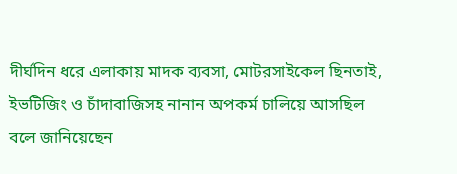দীর্ঘদিন ধরে এলাকায় মাদক ব্যবসা, মোটরসাইকেল ছিনতাই, ইভটিজিং ও চাঁদাবাজিসহ নানান অপকর্ম চালিয়ে আসছিল বলে জানিয়েছেন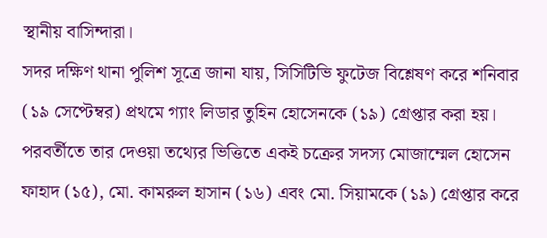স্থানীয় বাসিন্দারা।
সদর দক্ষিণ থানা পুলিশ সূত্রে জানা যায়, সিসিটিভি ফুটেজ বিশ্লেষণ করে শনিবার (১৯ সেপ্টেম্বর) প্রথমে গ্যাং লিডার তুহিন হোসেনকে (১৯) গ্রেপ্তার করা হয়। পরবর্তীতে তার দেওয়া তথ্যের ভিত্তিতে একই চক্রের সদস্য মোজাম্মেল হোসেন ফাহাদ (১৫), মো. কামরুল হাসান (১৬) এবং মো. সিয়ামকে (১৯) গ্রেপ্তার করে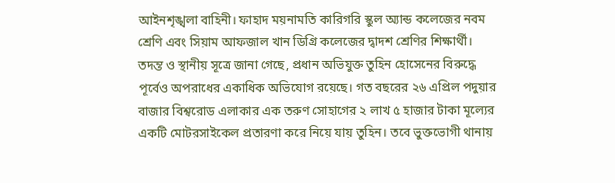আইনশৃঙ্খলা বাহিনী। ফাহাদ ময়নামতি কারিগরি স্কুল অ্যান্ড কলেজের নবম শ্রেণি এবং সিয়াম আফজাল খান ডিগ্রি কলেজের দ্বাদশ শ্রেণির শিক্ষার্থী।
তদন্ত ও স্থানীয় সূত্রে জানা গেছে, প্রধান অভিযুক্ত তুহিন হোসেনের বিরুদ্ধে পূর্বেও অপরাধের একাধিক অভিযোগ রয়েছে। গত বছরের ২৬ এপ্রিল পদুয়ার বাজার বিশ্বরোড এলাকার এক তরুণ সোহাগের ২ লাখ ৫ হাজার টাকা মূল্যের একটি মোটরসাইকেল প্রতারণা করে নিয়ে যায় তুহিন। তবে ভুক্তভোগী থানায়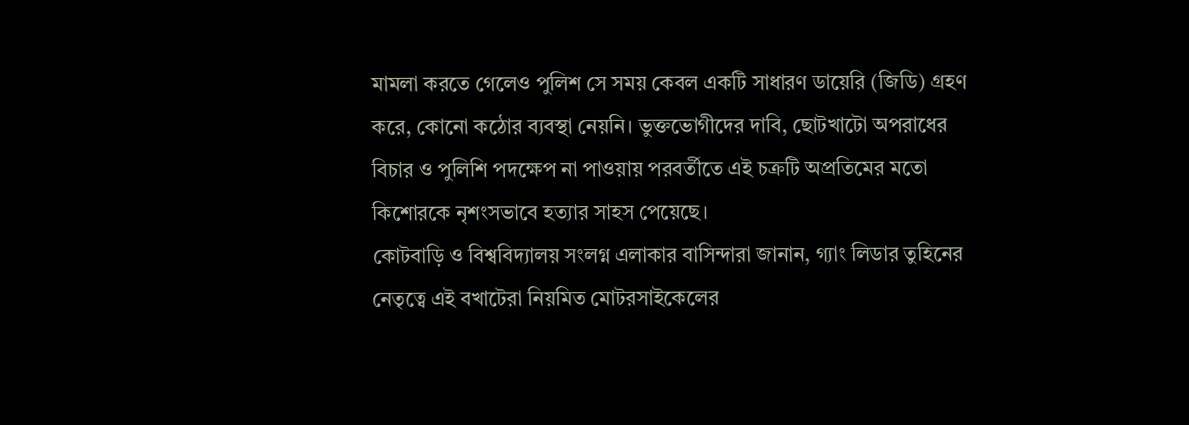মামলা করতে গেলেও পুলিশ সে সময় কেবল একটি সাধারণ ডায়েরি (জিডি) গ্রহণ করে, কোনো কঠোর ব্যবস্থা নেয়নি। ভুক্তভোগীদের দাবি, ছোটখাটো অপরাধের বিচার ও পুলিশি পদক্ষেপ না পাওয়ায় পরবর্তীতে এই চক্রটি অপ্রতিমের মতো কিশোরকে নৃশংসভাবে হত্যার সাহস পেয়েছে।
কোটবাড়ি ও বিশ্ববিদ্যালয় সংলগ্ন এলাকার বাসিন্দারা জানান, গ্যাং লিডার তুহিনের নেতৃত্বে এই বখাটেরা নিয়মিত মোটরসাইকেলের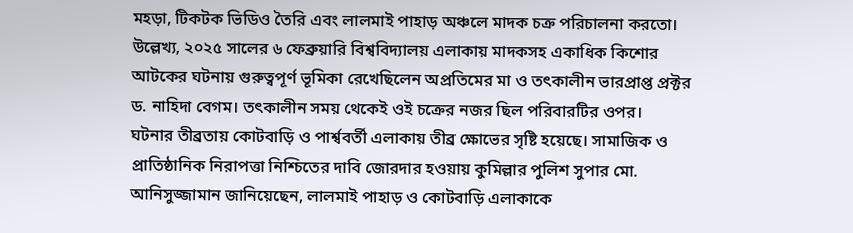মহড়া, টিকটক ভিডিও তৈরি এবং লালমাই পাহাড় অঞ্চলে মাদক চক্র পরিচালনা করতো। উল্লেখ্য, ২০২৫ সালের ৬ ফেব্রুয়ারি বিশ্ববিদ্যালয় এলাকায় মাদকসহ একাধিক কিশোর আটকের ঘটনায় গুরুত্বপূর্ণ ভূমিকা রেখেছিলেন অপ্রতিমের মা ও তৎকালীন ভারপ্রাপ্ত প্রক্টর ড. নাহিদা বেগম। তৎকালীন সময় থেকেই ওই চক্রের নজর ছিল পরিবারটির ওপর।
ঘটনার তীব্রতায় কোটবাড়ি ও পার্শ্ববর্তী এলাকায় তীব্র ক্ষোভের সৃষ্টি হয়েছে। সামাজিক ও প্রাতিষ্ঠানিক নিরাপত্তা নিশ্চিতের দাবি জোরদার হওয়ায় কুমিল্লার পুলিশ সুপার মো. আনিসুজ্জামান জানিয়েছেন, লালমাই পাহাড় ও কোটবাড়ি এলাকাকে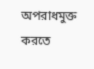অপরাধমুক্ত করতে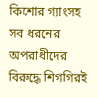কিশোর গ্যাংসহ সব ধরনের অপরাধীদের বিরুদ্ধে শিগগিরই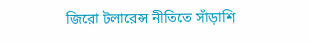জিরো টলারেন্স নীতিতে সাঁড়াশি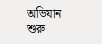অভিযান শুরু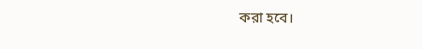করা হবে।